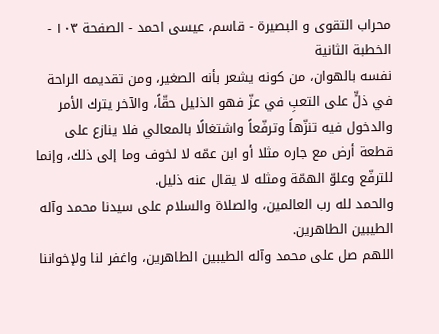محراب التقوى و البصيرة - قاسم، عيسى احمد - الصفحة ١٠٣ - الخطبة الثانية
نفسه بالهوان، من كونه يشعر بأنه الصغير، ومن تقديمه الراحة في ذلٍّ على التعبِ في عزّ فهو الذليل حقّاً، والآخر يترك الأمر والدخول فيه تنزّهاً وترفّعاً واشتغالًا بالمعالي فلا ينازع على قطعة أرض مع جاره مثلا أو ابن عمّه لا لخوف وما إلى ذلك، وإنما للترفّع وعلوّ الهمّة ومثله لا يقال عنه ذليل.
والحمد لله رب العالمين، والصلاة والسلام على سيدنا محمد وآله الطيبين الطاهرين.
اللهم صل على محمد وآله الطيبين الطاهرين، واغفر لنا ولإخواننا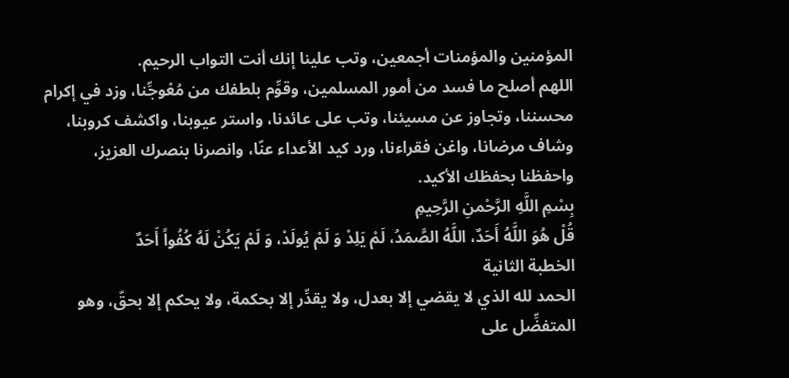المؤمنين والمؤمنات أجمعين، وتب علينا إنك أنت التواب الرحيم.
اللهم أصلح ما فسد من أمور المسلمين، وقوِّم بلطفك من مُعْوجِّنا، وزد في إكرام محسننا، وتجاوز عن مسيئنا، وتب على عائدنا، واستر عيوبنا، واكشف كروبنا، وشاف مرضانا، واغن فقراءنا، ورد كيد الأعداء عنّا، وانصرنا بنصرك العزيز، واحفظنا بحفظك الأكيد.
بِسْمِ اللَّهِ الرَّحْمنِ الرَّحِيمِ
قُلْ هُوَ اللَّهُ أَحَدٌ، اللَّهُ الصَّمَدُ، لَمْ يَلِدْ وَ لَمْ يُولَدْ، وَ لَمْ يَكُنْ لَهُ كُفُواً أَحَدٌ
الخطبة الثانية
الحمد لله الذي لا يقضي إلا بعدل، ولا يقدِّر إلا بحكمة، ولا يحكم إلا بحقّ، وهو المتفضِّل على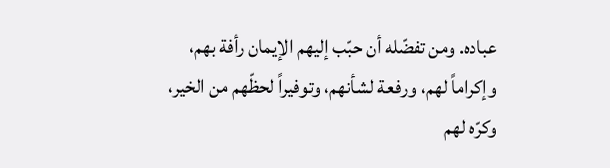عباده. ومن تفضّله أن حبّب إليهم الإيمان رأفة بهم، وإكراماً لهم، ورفعة لشأنهم، وتوفيراً لحظّهم من الخير، وكرّه لهم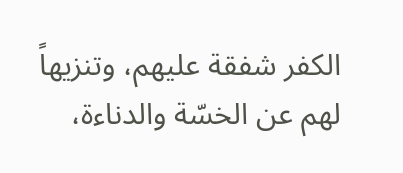الكفر شفقة عليهم، وتنزيهاً لهم عن الخسّة والدناءة،